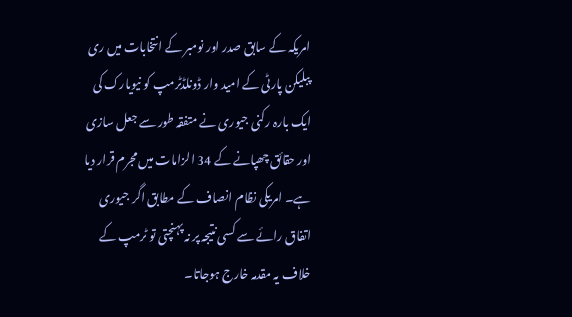امریکہ کے سابق صدر اور نومبر کے انتخابات میں ری پبلیکن پارٹی کے امید وار ڈونلڈٹرمپ کو نیویارک کی ایک بارہ رکنی جیوری نے متفقہ طور سے جعل سازی اور حقائق چھپانے کے 34 الزامات میں مجرم قرار دیا ہے۔ امریکی نظام انصاف کے مطابق اگر جیوری اتفاق رائے سے کسی نتیجہ پر نہ پہنچتی تو ٹرمپ کے خلاف یہ مقدمہ خارج ہوجاتا۔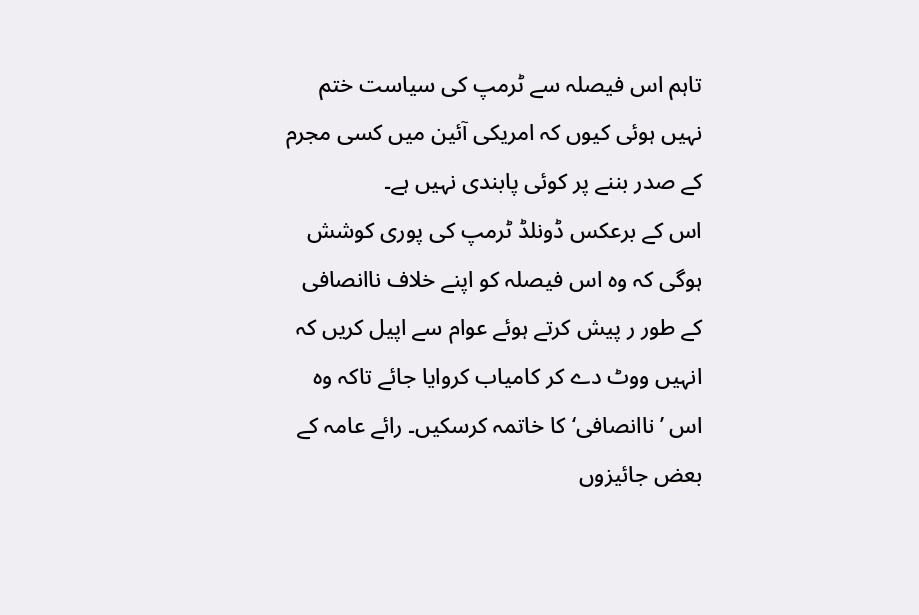تاہم اس فیصلہ سے ٹرمپ کی سیاست ختم نہیں ہوئی کیوں کہ امریکی آئین میں کسی مجرم کے صدر بننے پر کوئی پابندی نہیں ہے۔
اس کے برعکس ڈونلڈ ٹرمپ کی پوری کوشش ہوگی کہ وہ اس فیصلہ کو اپنے خلاف ناانصافی کے طور ر پیش کرتے ہوئے عوام سے اپیل کریں کہ انہیں ووٹ دے کر کامیاب کروایا جائے تاکہ وہ اس ’ناانصافی‘ کا خاتمہ کرسکیں۔ رائے عامہ کے بعض جائیزوں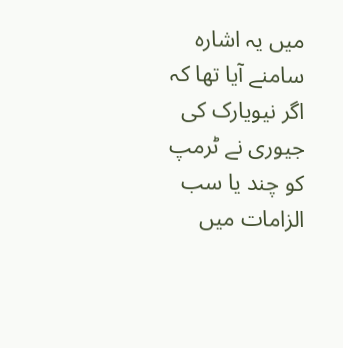میں یہ اشارہ سامنے آیا تھا کہ اگر نیویارک کی جیوری نے ٹرمپ کو چند یا سب الزامات میں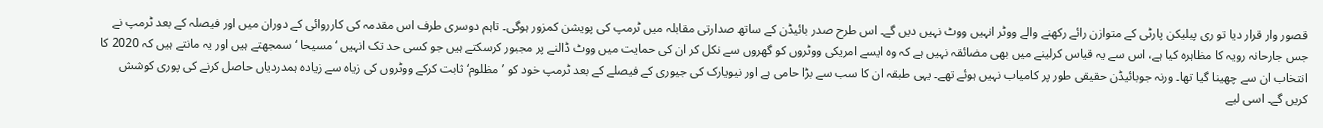قصور وار قرار دیا تو ری پبلیکن پارٹی کے متوازن رائے رکھنے والے ووٹر انہیں ووٹ نہیں دیں گے۔ اس طرح صدر بائیڈن کے ساتھ صدارتی مقابلہ میں ٹرمپ کی پویشن کمزور ہوگی۔ تاہم دوسری طرف اس مقدمہ کی کارروائی کے دوران میں اور فیصلہ کے بعد ٹرمپ نے جس جارحانہ رویہ کا مظاہرہ کیا ہے، اس سے یہ قیاس کرلینے میں بھی مضائقہ نہیں ہے کہ وہ ایسے امریکی ووٹروں کو گھروں سے نکل کر ان کی حمایت میں ووٹ ڈالنے پر مجبور کرسکتے ہیں جو کسی حد تک انہیں ‘مسیحا ‘ سمجھتے ہیں اور یہ مانتے ہیں کہ 2020 کا انتخاب ان سے چھینا گیا تھا۔ ورنہ جوبائیڈن حقیقی طور پر کامیاب نہیں ہوئے تھے۔ یہی طبقہ ان کا سب سے بڑا حامی ہے اور نیویارک کی جیوری کے فیصلے کے بعد ٹرمپ خود کو ’مظلوم‘ ثابت کرکے ووٹروں کی زیاہ سے زیادہ ہمدردیاں حاصل کرنے کی پوری کوشش کریں گے۔ اسی لیے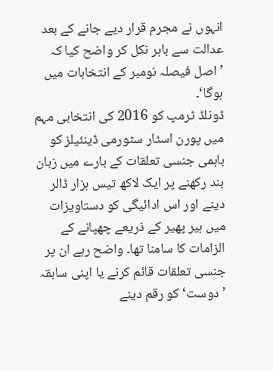انہوں نے مجرم قرار دیے جانے کے بعد عدالت سے باہر نکل کر واضح کیا کہ ’اصل فیصلہ نومبر کے انتخابات میں ہوگا‘۔
ڈونلڈ ٹرمپ کو 2016 کی انتخابی مہم میں پورن اسٹار سٹورمی ڈینئیلز کو باہمی جنسی تعلقات کے بارے میں زبان بند رکھنے پر ایک لاکھ تیس ہزار ڈالر دینے اور اس ادائیگی کو دستاویزات میں ہیر پھیر کے ذریعے چھپانے کے الزامات کا سامنا تھا۔ واضح رہے ان پر جنسی تعلقات قائم کرنے یا اپنی سابقہ ’دوست‘ کو رقم دینے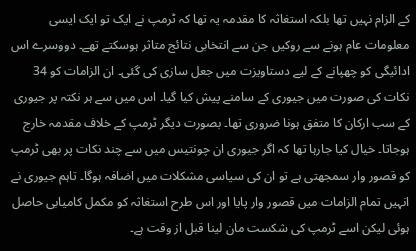کے الزام نہیں تھا بلکہ استغاثہ کا مقدمہ یہ تھا کہ ٹرمپ نے ایک تو ایک ایسی معلومات عام ہونے سے روکیں جن سے انتخابی نتائج متاثر ہوسکتے تھے۔ دووسرے اس ادائیگی کو چھپانے کے لیے دستاویزت میں جعل سازی کی گئی۔ ان الزامات کو 34 نکات کی صورت میں جیوری کے سامنے پیش کیا گیا۔ اس میں سے ہر نکتہ پر جیوری کے سب ارکان کا متفق ہونا ضروری تھا۔ بصورت دیگر ٹرمپ کے خلاف مقدمہ خارج ہوجاتا۔ خیال کیا جارہا تھا کہ اگر جیوری ان چونتیس میں سے چند نکات پر بھی ٹرمپ کو قصور وار سمجھتی ہے تو ان کی سیاسی مشکلات میں اضافہ ہوگا۔ تاہم جیوری نے انہیں تمام الزامات میں قصور وار پایا اور اس طرح استغاثہ کو مکمل کامیابی حاصل ہوئی لیکن اسے ٹرمپ کی شکست مان لینا قبل از وقت ہے۔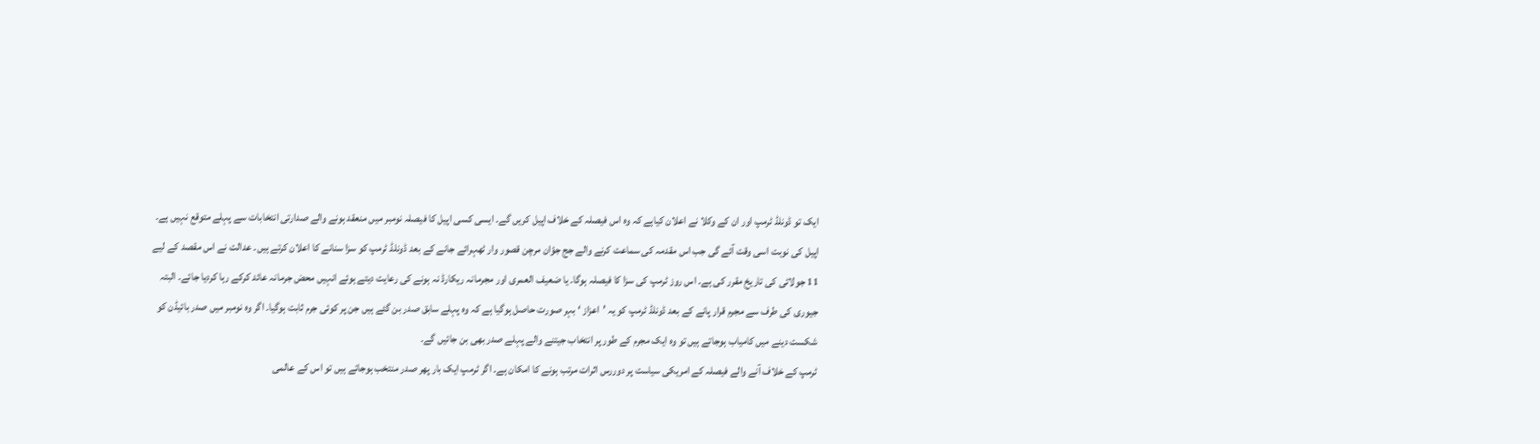ایک تو ڈونلڈ ٹرمپ اور ان کے وکلا نے اعلان کیاہے کہ وہ اس فیصلہ کے خلاف اپیل کریں گے۔ ایسی کسی اپیل کا فیصلہ نومبر میں منعقد ہونے والے صدارتی انتخابات سے پہلے متوقع نہیں ہے۔ اپیل کی نوبت اسی وقت آئے گی جب اس مقدمہ کی سماعت کرنے والے جج جؤان مرچن قصور وار ٹھہرائے جانے کے بعد ڈونلڈ ٹرمپ کو سزا سنانے کا اعلان کرتے ہیں۔ عدالت نے اس مقصد کے لیے 11 جولائی کی تاریخ مقرر کی ہے۔ اس روز ٹرمپ کی سزا کا فیصلہ ہوگا۔ یا ضعیف العمری اور مجرمانہ ریکارڈ نہ ہونے کی رعایت دیتے ہوئے انہیں محض جرمانہ عائد کرکے رہا کردیا جائے۔ البتہ جیوری کی طرف سے مجرم قرار پانے کے بعد ڈونلڈ ٹرمپ کو یہ ’اعزاز ‘ بہر صورت حاصل ہوگیا ہے کہ وہ پہلے سابق صدر بن گئے ہیں جن پر کوئی جرم ثابت ہوگیا۔ اگر وہ نومبر میں صدر بائیڈن کو شکست دینے میں کامیاب ہوجاتے ہیں تو وہ ایک مجرم کے طور پر انتخاب جیتنے والے پہلے صدر بھی بن جائیں گے۔
ٹرمپ کے خلاف آنے والے فیصلہ کے امریکی سیاست پر دوررس اثرات مرتب ہونے کا امکان ہے۔ اگر ٹرمپ ایک بار پھر صدر منتخب ہوجاتے ہیں تو اس کے عالمی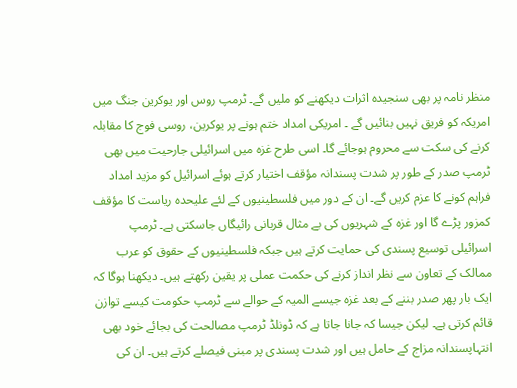منظر نامہ پر بھی سنجیدہ اثرات دیکھنے کو ملیں گے۔ ٹرمپ روس اور یوکرین جنگ میں امریکہ کو فریق نہیں بنائیں گے ۔ امریکی امداد ختم ہونے پر یوکرین، روسی فوج کا مقابلہ کرنے کی سکت سے محروم ہوجائے گا۔ اسی طرح غزہ میں اسرائیلی جارحیت میں بھی ٹرمپ صدر کے طور پر شدت پسندانہ مؤقف اختیار کرتے ہوئے اسرائیل کو مزید امداد فراہم کونے کا عزم کریں گے۔ ان کے دور میں فلسطینیوں کے لئے علیحدہ ریاست کا مؤقف کمزور پڑے گا اور غزہ کے شہریوں کی بے مثال قربانی رائیگاں جاسکتی ہے۔ ٹرمپ اسرائیلی توسیع پسندی کی حمایت کرتے ہیں جبکہ فلسطینیوں کے حقوق کو عرب ممالک کے تعاون سے نظر انداز کرنے کی حکمت عملی پر یقین رکھتے ہیں۔ دیکھنا ہوگا کہ ایک بار پھر صدر بننے کے بعد غزہ جیسے المیہ کے حوالے سے ٹرمپ حکومت کیسے توازن قائم کرتی ہے۔ لیکن جیسا کہ جانا جاتا ہے کہ ڈونلڈ ٹرمپ مصالحت کی بجائے خود بھی انتہاپسندانہ مزاج کے حامل ہیں اور شدت پسندی پر مبنی فیصلے کرتے ہیں۔ ان کی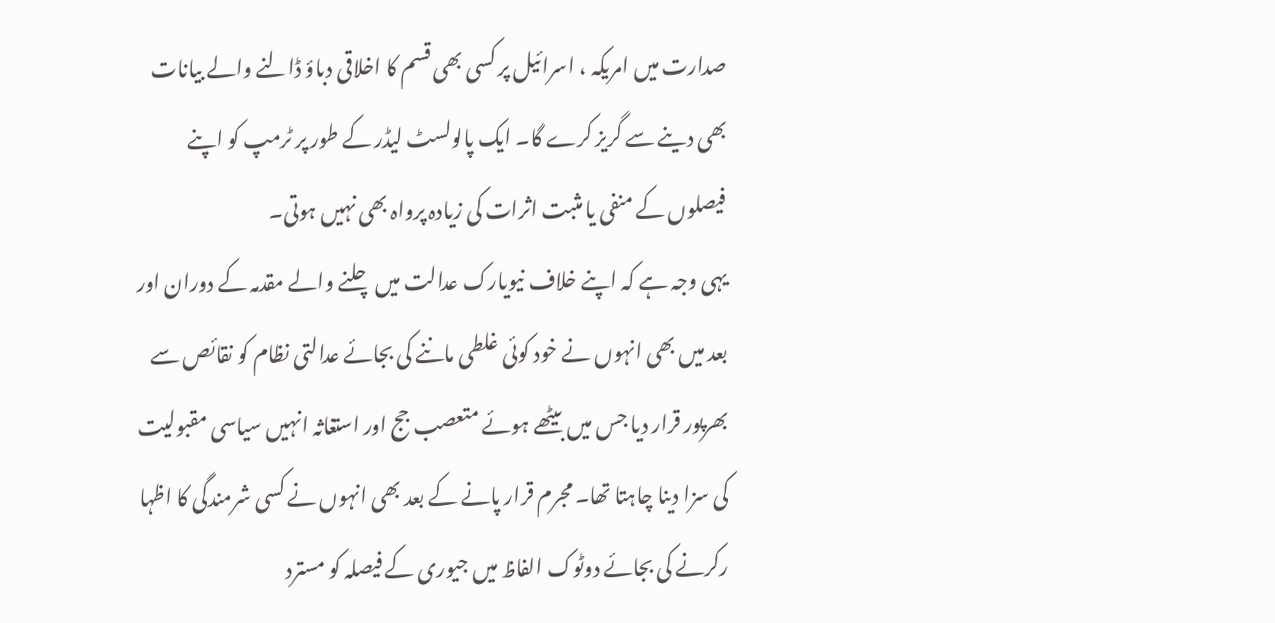صدارت میں امریکہ ، اسرائیل پر کسی بھی قسم کا اخلاقی دباؤ ڈالنے والے بیانات بھی دینے سے گریز کرے گا۔ ایک پالولسٹ لیڈر کے طور پر ٹرمپ کو اپنے فیصلوں کے منفی یا مثبت اثرات کی زیادہ پرواہ بھی نہیں ہوتی۔
یہی وجہ ہے کہ اپنے خلاف نیویارک عدالت میں چلنے والے مقدمہ کے دوران اور بعد میں بھی انہوں نے خود کوئی غلطی ماننے کی بجائے عدالتی نظام کو نقائص سے بھرپور قرار دیا جس میں بیٹھے ہوئے متعصب جج اور استغاثہ انہیں سیاسی مقبولیت کی سزا دینا چاہتا تھا۔ مجرم قرار پانے کے بعد بھی انہوں نے کسی شرمندگی کا اظہا رکرنے کی بجائے دوٹوک الفاظ میں جیوری کے فیصلہ کو مسترد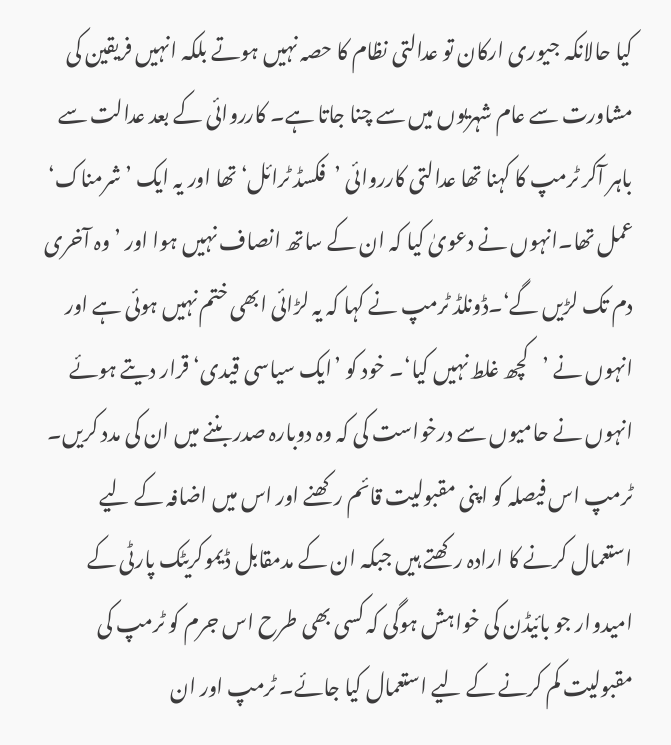کیا حالانکہ جیوری ارکان تو عدالتی نظام کا حصہ نہیں ہوتے بلکہ انہیں فریقین کی مشاورت سے عام شہریوں میں سے چنا جاتا ہے۔ کارروائی کے بعد عدالت سے باہر آکر ٹرمپ کا کہنا تھا عدالتی کارروائی ’فکسڈ ٹرائل‘ تھا اور یہ ایک ’شرمناک‘ عمل تھا۔انہوں نے دعویٰ کیا کہ ان کے ساتھ انصاف نہیں ہوا اور ’وہ آخری دم تک لڑیں گے‘۔ڈونلڈ ٹرمپ نے کہا کہ یہ لڑائی ابھی ختم نہیں ہوئی ہے اور انہوں نے ’کچھ غلط نہیں کیا‘۔ خود کو ’ایک سیاسی قیدی‘ قرار دیتے ہوئے انہوں نے حامیوں سے درخواست کی کہ وہ دوبارہ صدر بننے میں ان کی مدد کریں۔
ٹرمپ اس فیصلہ کو اپنی مقبولیت قائم رکھنے اور اس میں اضافہ کے لیے استعمال کرنے کا ارادہ رکھتے ہیں جبکہ ان کے مدمقابل ڈیموکریٹک پارٹی کے امیدوار جو بائیڈن کی خواہش ہوگی کہ کسی بھی طرح اس جرم کو ٹرمپ کی مقبولیت کم کرنے کے لیے استعمال کیا جائے۔ ٹرمپ اور ان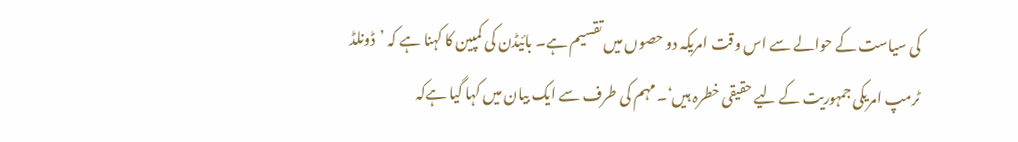کی سیاست کے حوالے سے اس وقت امریکہ دو حصوں میں تقسیم ہے۔ بائیڈن کی کمپین کا کہنا ہے کہ ’ڈونلڈ ٹرمپ امریکی جمہوریت کے لیے حقیقی خطرہ ہیں‘۔ مہم کی طرف سے ایک بیان میں کہا گیا ہےکہ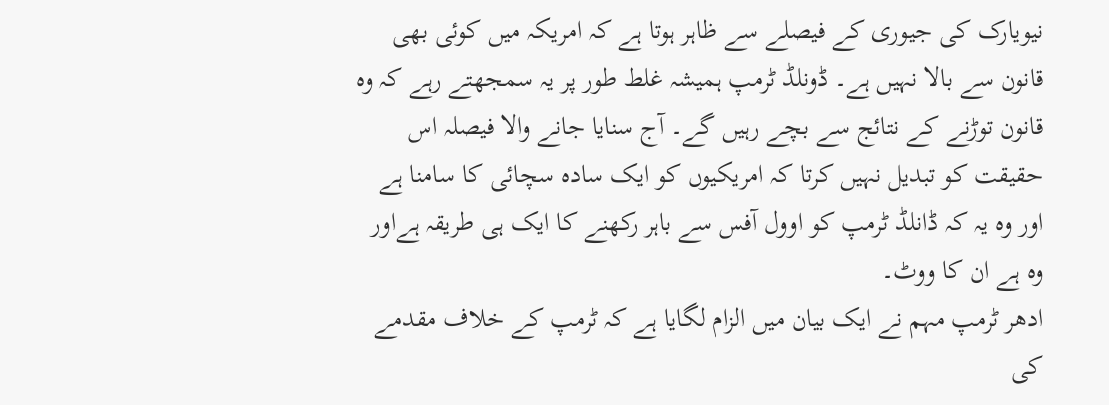نیویارک کی جیوری کے فیصلے سے ظاہر ہوتا ہے کہ امریکہ میں کوئی بھی قانون سے بالا نہیں ہے۔ ڈونلڈ ٹرمپ ہمیشہ غلط طور پر یہ سمجھتے رہے کہ وہ قانون توڑنے کے نتائج سے بچے رہیں گے۔ آج سنایا جانے والا فیصلہ اس حقیقت کو تبدیل نہیں کرتا کہ امریکیوں کو ایک سادہ سچائی کا سامنا ہے اور وہ یہ کہ ڈانلڈ ٹرمپ کو اوول آفس سے باہر رکھنے کا ایک ہی طریقہ ہےاور وہ ہے ان کا ووٹ۔
ادھر ٹرمپ مہم نے ایک بیان میں الزام لگایا ہے کہ ٹرمپ کے خلاف مقدمے کی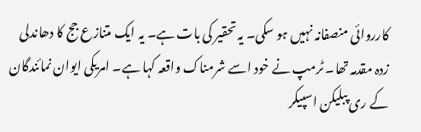کارروائی منصفانہ نہیں ہو سکی۔ یہ تحقیر کی بات ہے۔ یہ ایک متنازع جج کا دھاندلی زدہ مقدمہ تھا۔ ٹرمپ نے خود اسے شرمناک واقعہ کہا ہے۔ امریکی ایوان نمائندگان کے ری پبلیکن اسپیکر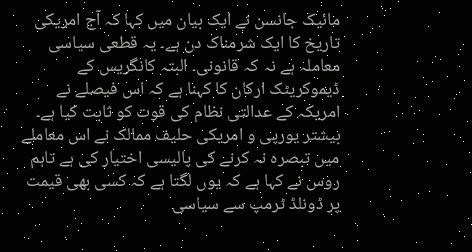مائیک جانسن نے ایک بیان میں کہا کہ آج امریکی تاریخ کا ایک شرمناک دن ہے۔ یہ قطعی سیاسی معاملہ ہے نہ کہ قانونی۔ البتہ کانگریس کے ڈیموکریٹک ارکان کا کہنا ہے کہ اس فیصلے نے امریکہ کے عدالتی نظام کی قوت کو ثابت کیا ہے۔
بیشتر یورپی و امریکی حلیف ممالک نے اس معاملے میں تبصرہ نہ کرنے کی پالیسی اختیار کی ہے تاہم روس نے کہا ہے کہ یوں لگتا ہے کہ کسی بھی قیمت پر ڈونلڈ ٹرمپ سے سیاسی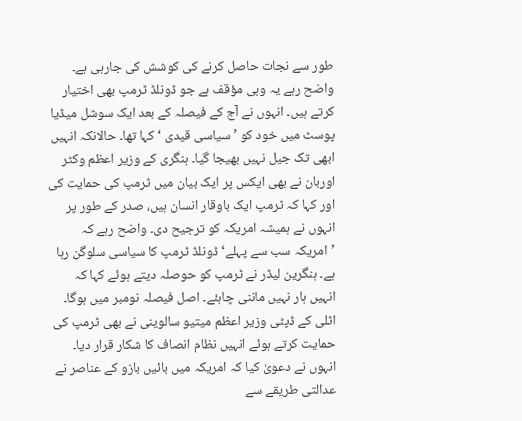طور سے نجات حاصل کرنے کی کوشش کی جارہی ہے۔ واضح رہے یہ وہی مؤقف ہے جو ڈونلڈ ٹرمپ بھی اختیار کرتے ہیں۔ انہوں نے آج کے فیصلہ کے بعد ایک سوشل میڈیا پوسٹ میں خود کو ’سیاسی قیدی ‘ کہا تھا۔ حالانکہ انہیں ابھی تک جیل نہیں بھیجا گیا۔ ہنگری کے وزیر اعظم وکٹر اوربان نے بھی ایکس پر ایک بیان میں ٹرمپ کی حمایت کی اور کہا کہ ٹرمپ ایک باوقار انسان ہیں، صدر کے طور پر انہوں نے ہمیشہ امریکہ کو ترجیح دی۔ واضح رہے کہ ’امریکہ سب سے پہلے‘ ڈونلڈ ٹرمپ کا سیاسی سلوگن رہا ہے۔ ہنگرین لیڈر نے ٹرمپ کو حوصلہ دیتے ہوئے کہا کہ انہیں ہار نہیں ماننی چاہئے۔ اصل فیصلہ نومبر میں ہوگا۔
اٹلی کے ڈپٹی وزیر اعظم میتیو سالوینی نے بھی ٹرمپ کی حمایت کرتے ہوئے انہیں نظام انصاف کا شکار قرار دیا۔ انہوں نے دعویٰ کیا کہ امریکہ میں بائیں بازو کے عناصر نے عدالتی طریقے سے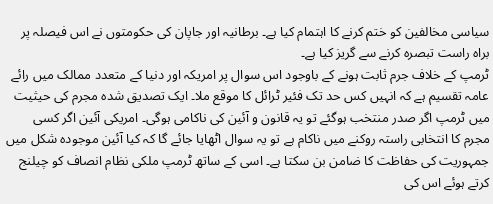سیاسی مخالفین کو ختم کرنے کا اہتمام کیا ہے۔ برطانیہ اور جاپان کی حکومتوں نے اس فیصلہ پر براہ راست تبصرہ کرنے سے گریز کیا ہے۔
ٹرمپ کے خلاف جرم ثابت ہونے کے باوجود اس سوال پر امریکہ اور دنیا کے متعدد ممالک میں رائے عامہ تقسیم ہے کہ انہیں کس حد تک فئیر ٹرائل کا موقع ملا۔ ایک تصدیق شدہ مجرم کی حیثیت میں ٹرمپ اگر صدر منتخب ہوگئے تو یہ قانون و آئین کی ناکامی ہوگی۔ امریکی آئین اگر کسی مجرم کا انتخابی راستہ روکنے میں ناکام ہے تو یہ سوال اٹھایا جائے گا کہ کیا آئین موجودہ شکل میں جمہوریت کی حفاظت کا ضامن بن سکتا ہے۔ اسی کے ساتھ ٹرمپ ملکی نظام انصاف کو چیلنج کرتے ہوئے اس کی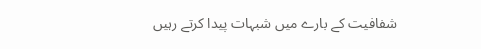شفافیت کے بارے میں شبہات پیدا کرتے رہیں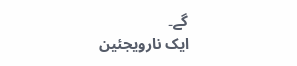گے۔
ایک نارویجئین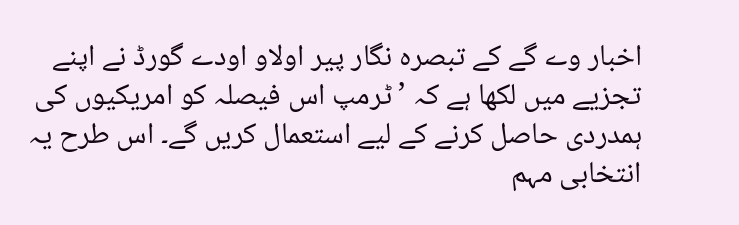اخبار وے گے کے تبصرہ نگار پیر اولاو اودے گورڈ نے اپنے تجزیے میں لکھا ہے کہ ’ٹرمپ اس فیصلہ کو امریکیوں کی ہمدردی حاصل کرنے کے لیے استعمال کریں گے۔ اس طرح یہ انتخابی مہم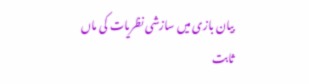بیان بازی میں سازشی نظریات کی ماں ثابت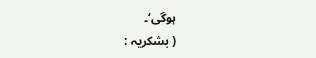ہوگی‘۔
( بشکریہ :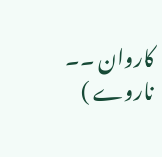کاروان ۔۔ ناروے )